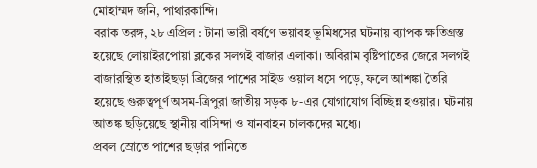মোহাম্মদ জনি, পাথারকান্দি।
বরাক তরঙ্গ, ২৮ এপ্রিল : টানা ভারী বর্ষণে ভয়াবহ ভূমিধসের ঘটনায় ব্যাপক ক্ষতিগ্রস্ত হয়েছে লোয়াইরপোয়া ব্লকের সলগই বাজার এলাকা। অবিরাম বৃষ্টিপাতের জেরে সলগই বাজারস্থিত হাতাইছড়া ব্রিজের পাশের সাইড ওয়াল ধসে পড়ে, ফলে আশঙ্কা তৈরি হয়েছে গুরুত্বপূর্ণ অসম-ত্রিপুরা জাতীয় সড়ক ৮-এর যোগাযোগ বিচ্ছিন্ন হওয়ার। ঘটনায় আতঙ্ক ছড়িয়েছে স্থানীয় বাসিন্দা ও যানবাহন চালকদের মধ্যে।
প্রবল স্রোতে পাশের ছড়ার পানিতে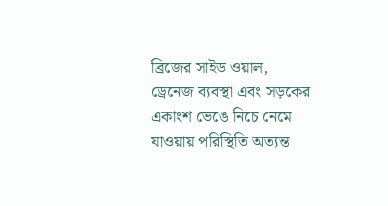ব্রিজের সাইড ওয়াল, ড্রেনেজ ব্যবস্থা এবং সড়কের একাংশ ভেঙে নিচে নেমে যাওয়ায় পরিস্থিতি অত্যন্ত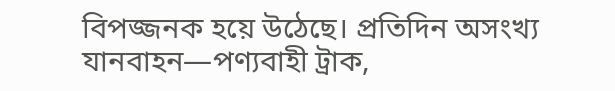বিপজ্জনক হয়ে উঠেছে। প্রতিদিন অসংখ্য যানবাহন—পণ্যবাহী ট্রাক,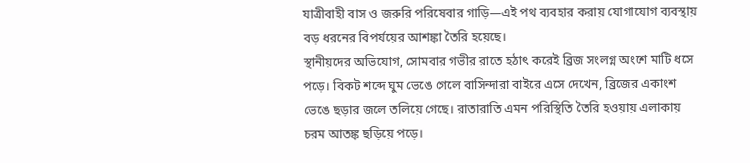যাত্রীবাহী বাস ও জরুরি পরিষেবার গাড়ি—এই পথ ব্যবহার করায় যোগাযোগ ব্যবস্থায় বড় ধরনের বিপর্যয়ের আশঙ্কা তৈরি হয়েছে।
স্থানীয়দের অভিযোগ, সোমবার গভীর রাতে হঠাৎ করেই ব্রিজ সংলগ্ন অংশে মাটি ধসে পড়ে। বিকট শব্দে ঘুম ভেঙে গেলে বাসিন্দারা বাইরে এসে দেখেন, ব্রিজের একাংশ ভেঙে ছড়ার জলে তলিয়ে গেছে। রাতারাতি এমন পরিস্থিতি তৈরি হওয়ায় এলাকায় চরম আতঙ্ক ছড়িয়ে পড়ে।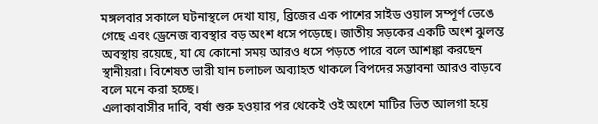মঙ্গলবার সকালে ঘটনাস্থলে দেখা যায়, ব্রিজের এক পাশের সাইড ওয়াল সম্পূর্ণ ভেঙে গেছে এবং ড্রেনেজ ব্যবস্থার বড় অংশ ধসে পড়েছে। জাতীয় সড়কের একটি অংশ ঝুলন্ত অবস্থায় রয়েছে, যা যে কোনো সময় আরও ধসে পড়তে পারে বলে আশঙ্কা করছেন স্থানীয়রা। বিশেষত ভারী যান চলাচল অব্যাহত থাকলে বিপদের সম্ভাবনা আরও বাড়বে বলে মনে করা হচ্ছে।
এলাকাবাসীর দাবি, বর্ষা শুরু হওয়ার পর থেকেই ওই অংশে মাটির ভিত আলগা হয়ে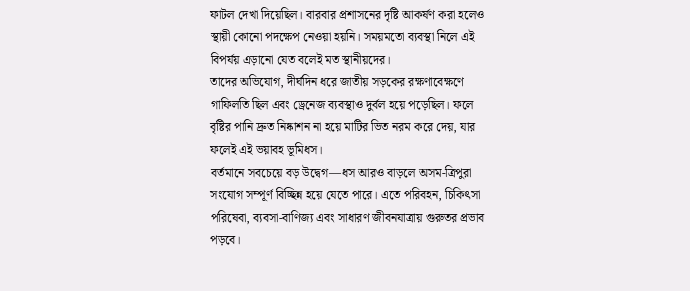ফাটল দেখা দিয়েছিল। বারবার প্রশাসনের দৃষ্টি আকর্ষণ করা হলেও স্থায়ী কোনো পদক্ষেপ নেওয়া হয়নি। সময়মতো ব্যবস্থা নিলে এই বিপর্যয় এড়ানো যেত বলেই মত স্থানীয়দের।
তাদের অভিযোগ, দীর্ঘদিন ধরে জাতীয় সড়কের রক্ষণাবেক্ষণে গাফিলতি ছিল এবং ড্রেনেজ ব্যবস্থাও দুর্বল হয়ে পড়েছিল। ফলে বৃষ্টির পানি দ্রুত নিষ্কাশন না হয়ে মাটির ভিত নরম করে দেয়, যার ফলেই এই ভয়াবহ ভূমিধস।
বর্তমানে সবচেয়ে বড় উদ্বেগ—ধস আরও বাড়লে অসম-ত্রিপুরা সংযোগ সম্পূর্ণ বিচ্ছিন্ন হয়ে যেতে পারে। এতে পরিবহন, চিকিৎসা পরিষেবা, ব্যবসা-বাণিজ্য এবং সাধারণ জীবনযাত্রায় গুরুতর প্রভাব পড়বে।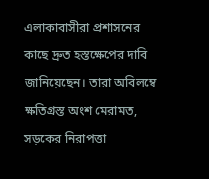এলাকাবাসীরা প্রশাসনের কাছে দ্রুত হস্তক্ষেপের দাবি জানিয়েছেন। তারা অবিলম্বে ক্ষতিগ্রস্ত অংশ মেরামত, সড়কের নিরাপত্তা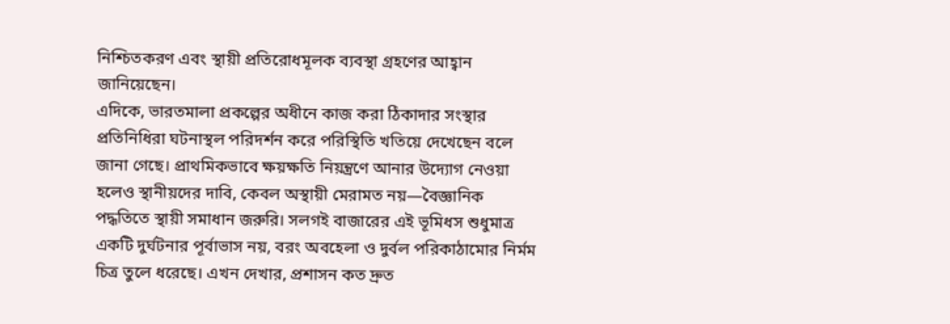নিশ্চিতকরণ এবং স্থায়ী প্রতিরোধমূলক ব্যবস্থা গ্রহণের আহ্বান জানিয়েছেন।
এদিকে, ভারতমালা প্রকল্পের অধীনে কাজ করা ঠিকাদার সংস্থার প্রতিনিধিরা ঘটনাস্থল পরিদর্শন করে পরিস্থিতি খতিয়ে দেখেছেন বলে জানা গেছে। প্রাথমিকভাবে ক্ষয়ক্ষতি নিয়ন্ত্রণে আনার উদ্যোগ নেওয়া হলেও স্থানীয়দের দাবি, কেবল অস্থায়ী মেরামত নয়—বৈজ্ঞানিক পদ্ধতিতে স্থায়ী সমাধান জরুরি। সলগই বাজারের এই ভূমিধস শুধুমাত্র একটি দুর্ঘটনার পূর্বাভাস নয়, বরং অবহেলা ও দুর্বল পরিকাঠামোর নির্মম চিত্র তুলে ধরেছে। এখন দেখার, প্রশাসন কত দ্রুত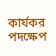কার্যকর পদক্ষেপ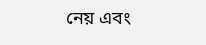নেয় এবং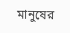মানুষের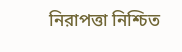নিরাপত্তা নিশ্চিত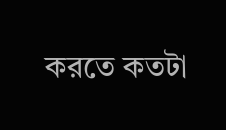করতে কতটা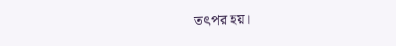তৎপর হয়।